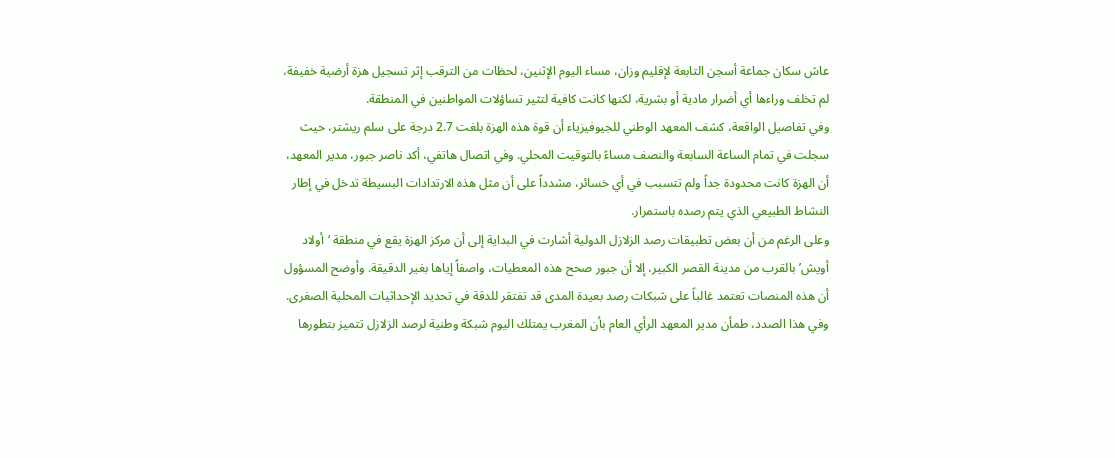عاش سكان جماعة أسجن التابعة لإقليم وزان، مساء اليوم الإثنين، لحظات من الترقب إثر تسجيل هزة أرضية خفيفة، لم تخلف وراءها أي أضرار مادية أو بشرية، لكنها كانت كافية لتثير تساؤلات المواطنين في المنطقة.
وفي تفاصيل الواقعة، كشف المعهد الوطني للجيوفيزياء أن قوة هذه الهزة بلغت 2.7 درجة على سلم ريشتر، حيث سجلت في تمام الساعة السابعة والنصف مساءً بالتوقيت المحلي. وفي اتصال هاتفي، أكد ناصر جبور، مدير المعهد، أن الهزة كانت محدودة جداً ولم تتسبب في أي خسائر، مشدداً على أن مثل هذه الارتدادات البسيطة تدخل في إطار النشاط الطبيعي الذي يتم رصده باستمرار.
وعلى الرغم من أن بعض تطبيقات رصد الزلازل الدولية أشارت في البداية إلى أن مركز الهزة يقع في منطقة ‘أولاد أويش’ بالقرب من مدينة القصر الكبير، إلا أن جبور صحح هذه المعطيات، واصفاً إياها بغير الدقيقة. وأوضح المسؤول أن هذه المنصات تعتمد غالباً على شبكات رصد بعيدة المدى قد تفتقر للدقة في تحديد الإحداثيات المحلية الصغرى.
وفي هذا الصدد، طمأن مدير المعهد الرأي العام بأن المغرب يمتلك اليوم شبكة وطنية لرصد الزلازل تتميز بتطورها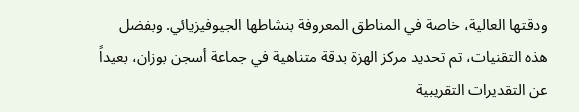ودقتها العالية، خاصة في المناطق المعروفة بنشاطها الجيوفيزيائي. وبفضل هذه التقنيات، تم تحديد مركز الهزة بدقة متناهية في جماعة أسجن بوزان، بعيداً عن التقديرات التقريبية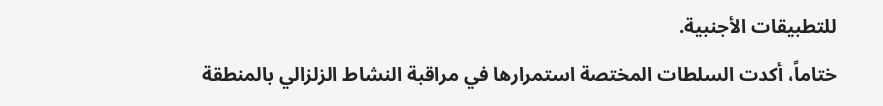للتطبيقات الأجنبية.
ختاماً، أكدت السلطات المختصة استمرارها في مراقبة النشاط الزلزالي بالمنطقة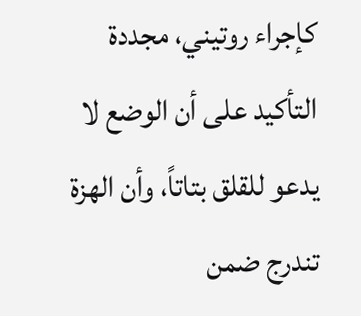كإجراء روتيني، مجددة التأكيد على أن الوضع لا يدعو للقلق بتاتاً، وأن الهزة تندرج ضمن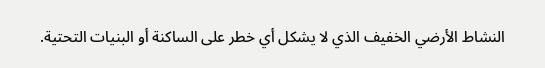النشاط الأرضي الخفيف الذي لا يشكل أي خطر على الساكنة أو البنيات التحتية.